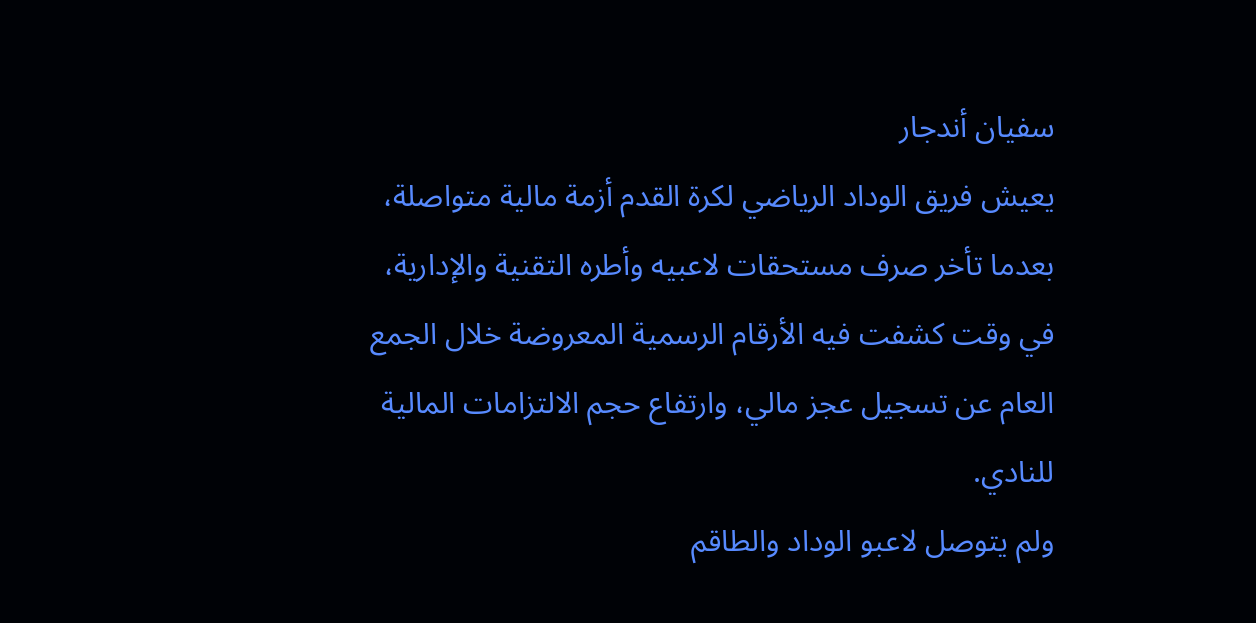سفيان أندجار
يعيش فريق الوداد الرياضي لكرة القدم أزمة مالية متواصلة، بعدما تأخر صرف مستحقات لاعبيه وأطره التقنية والإدارية، في وقت كشفت فيه الأرقام الرسمية المعروضة خلال الجمع العام عن تسجيل عجز مالي، وارتفاع حجم الالتزامات المالية للنادي.
ولم يتوصل لاعبو الوداد والطاقم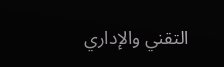التقني والإداري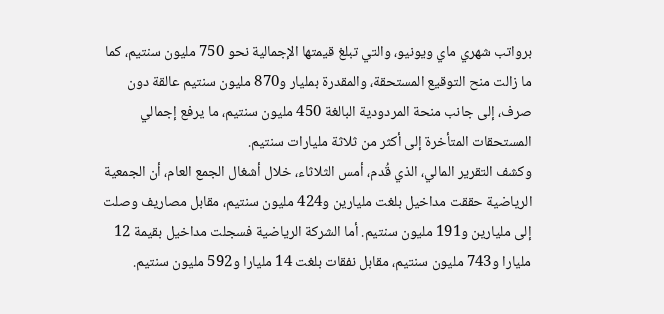برواتب شهري ماي ويونيو، والتي تبلغ قيمتها الإجمالية نحو 750 مليون سنتيم، كما ما زالت منح التوقيع المستحقة، والمقدرة بمليار و870 مليون سنتيم عالقة دون صرف، إلى جانب منحة المردودية البالغة 450 مليون سنتيم، ما يرفع إجمالي المستحقات المتأخرة إلى أكثر من ثلاثة مليارات سنتيم.
وكشف التقرير المالي، الذي قُدم، أمس الثلاثاء، خلال أشغال الجمع العام، أن الجمعية الرياضية حققت مداخيل بلغت مليارين و424 مليون سنتيم، مقابل مصاريف وصلت إلى مليارين و191 مليون سنتيم. أما الشركة الرياضية فسجلت مداخيل بقيمة 12 مليارا و743 مليون سنتيم، مقابل نفقات بلغت 14 مليارا و592 مليون سنتيم.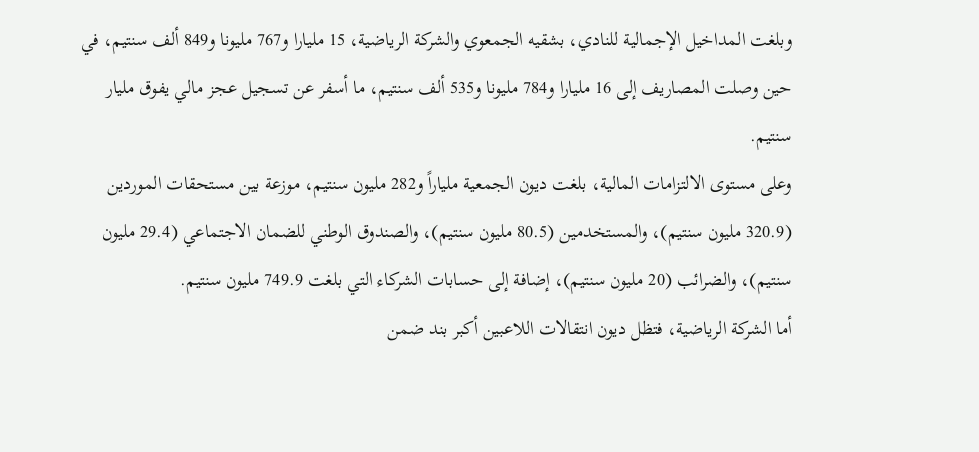وبلغت المداخيل الإجمالية للنادي، بشقيه الجمعوي والشركة الرياضية، 15 مليارا و767 مليونا و849 ألف سنتيم، في حين وصلت المصاريف إلى 16 مليارا و784 مليونا و535 ألف سنتيم، ما أسفر عن تسجيل عجز مالي يفوق مليار سنتيم.
وعلى مستوى الالتزامات المالية، بلغت ديون الجمعية ملياراً و282 مليون سنتيم، موزعة بين مستحقات الموردين (320.9 مليون سنتيم)، والمستخدمين (80.5 مليون سنتيم)، والصندوق الوطني للضمان الاجتماعي (29.4 مليون سنتيم)، والضرائب (20 مليون سنتيم)، إضافة إلى حسابات الشركاء التي بلغت 749.9 مليون سنتيم.
أما الشركة الرياضية، فتظل ديون انتقالات اللاعبين أكبر بند ضمن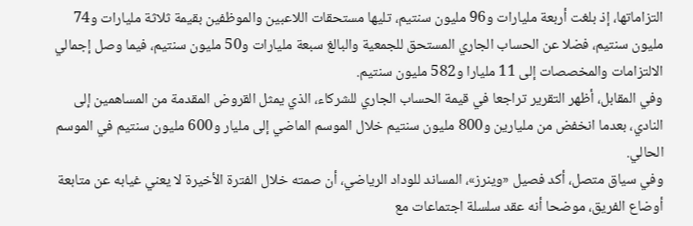التزاماتها، إذ بلغت أربعة مليارات و96 مليون سنتيم، تليها مستحقات اللاعبين والموظفين بقيمة ثلاثة مليارات و74 مليون سنتيم، فضلا عن الحساب الجاري المستحق للجمعية والبالغ سبعة مليارات و50 مليون سنتيم، فيما وصل إجمالي الالتزامات والمخصصات إلى 11 مليارا و582 مليون سنتيم.
وفي المقابل، أظهر التقرير تراجعا في قيمة الحساب الجاري للشركاء، الذي يمثل القروض المقدمة من المساهمين إلى النادي، بعدما انخفض من مليارين و800 مليون سنتيم خلال الموسم الماضي إلى مليار و600 مليون سنتيم في الموسم الحالي.
وفي سياق متصل، أكد فصيل «وينرز»، المساند للوداد الرياضي، أن صمته خلال الفترة الأخيرة لا يعني غيابه عن متابعة أوضاع الفريق، موضحا أنه عقد سلسلة اجتماعات مع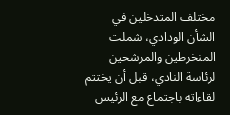مختلف المتدخلين في الشأن الودادي، شملت المنخرطين والمرشحين لرئاسة النادي، قبل أن يختتم لقاءاته باجتماع مع الرئيس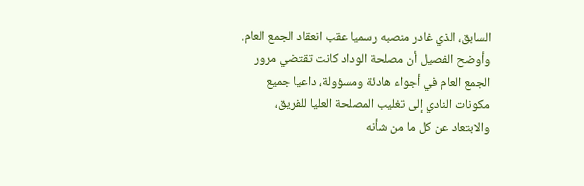السابق، الذي غادر منصبه رسميا عقب انعقاد الجمع العام.
وأوضح الفصيل أن مصلحة الوداد كانت تقتضي مرور الجمع العام في أجواء هادئة ومسؤولة، داعيا جميع مكونات النادي إلى تغليب المصلحة العليا للفريق، والابتعاد عن كل ما من شأنه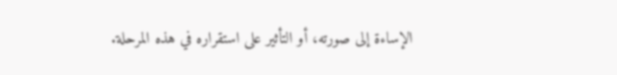الإساءة إلى صورته، أو التأثير على استقراره في هذه المرحلة.